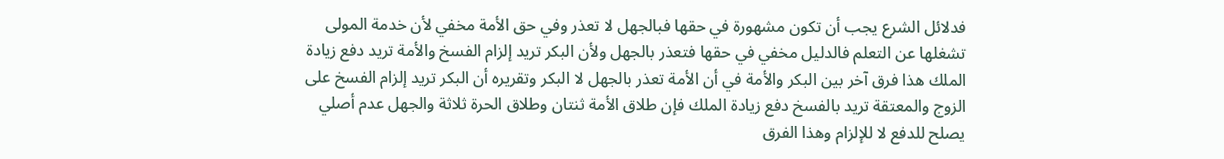فدلائل الشرع يجب أن تكون مشهورة في حقها فبالجهل لا تعذر وفي حق الأمة مخفي لأن خدمة المولى تشغلها عن التعلم فالدليل مخفي في حقها فتعذر بالجهل ولأن البكر تريد إلزام الفسخ والأمة تريد دفع زيادة الملك هذا فرق آخر بين البكر والأمة في أن الأمة تعذر بالجهل لا البكر وتقريره أن البكر تريد إلزام الفسخ على الزوج والمعتقة تريد بالفسخ دفع زيادة الملك فإن طلاق الأمة ثنتان وطلاق الحرة ثلاثة والجهل عدم أصلي يصلح للدفع لا للإلزام وهذا الفرق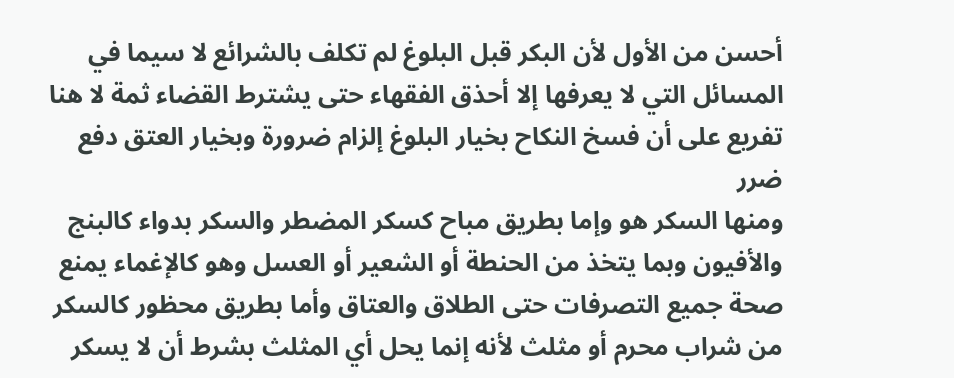أحسن من الأول لأن البكر قبل البلوغ لم تكلف بالشرائع لا سيما في المسائل التي لا يعرفها إلا أحذق الفقهاء حتى يشترط القضاء ثمة لا هنا تفريع على أن فسخ النكاح بخيار البلوغ إلزام ضرورة وبخيار العتق دفع ضرر
ومنها السكر هو وإما بطريق مباح كسكر المضطر والسكر بدواء كالبنج والأفيون وبما يتخذ من الحنطة أو الشعير أو العسل وهو كالإغماء يمنع صحة جميع التصرفات حتى الطلاق والعتاق وأما بطريق محظور كالسكر من شراب محرم أو مثلث لأنه إنما يحل أي المثلث بشرط أن لا يسكر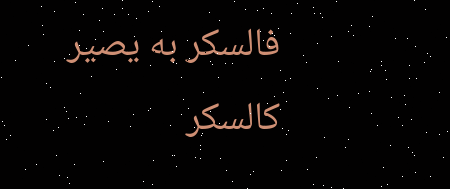فالسكر به يصير كالسكر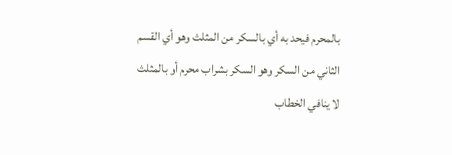بالمحرم فيحد به أي بالسكر من المثلث وهو أي القسم الثاني من السكر وهو السكر بشراب محرم أو بالمثلث لا ينافي الخطاب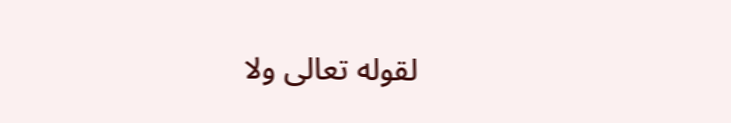لقوله تعالى ولا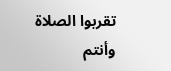تقربوا الصلاة وأنتم